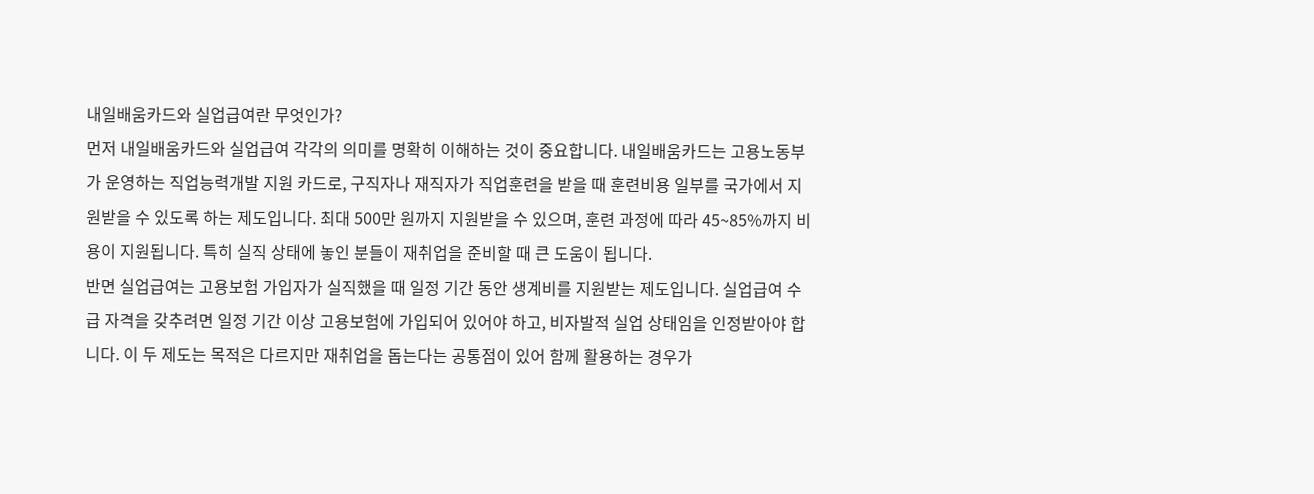내일배움카드와 실업급여란 무엇인가?
먼저 내일배움카드와 실업급여 각각의 의미를 명확히 이해하는 것이 중요합니다. 내일배움카드는 고용노동부가 운영하는 직업능력개발 지원 카드로, 구직자나 재직자가 직업훈련을 받을 때 훈련비용 일부를 국가에서 지원받을 수 있도록 하는 제도입니다. 최대 500만 원까지 지원받을 수 있으며, 훈련 과정에 따라 45~85%까지 비용이 지원됩니다. 특히 실직 상태에 놓인 분들이 재취업을 준비할 때 큰 도움이 됩니다.
반면 실업급여는 고용보험 가입자가 실직했을 때 일정 기간 동안 생계비를 지원받는 제도입니다. 실업급여 수급 자격을 갖추려면 일정 기간 이상 고용보험에 가입되어 있어야 하고, 비자발적 실업 상태임을 인정받아야 합니다. 이 두 제도는 목적은 다르지만 재취업을 돕는다는 공통점이 있어 함께 활용하는 경우가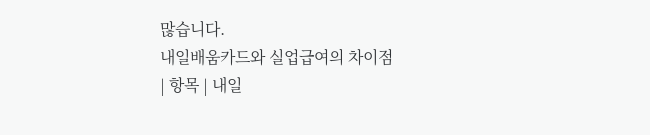많습니다.
내일배움카드와 실업급여의 차이점
| 항목 | 내일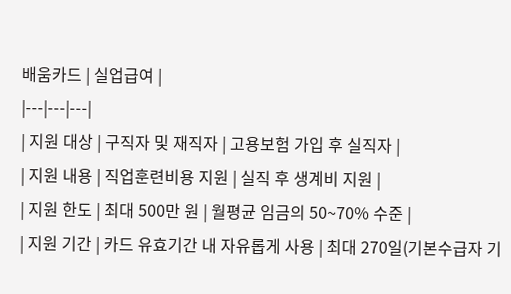배움카드 | 실업급여 |
|---|---|---|
| 지원 대상 | 구직자 및 재직자 | 고용보험 가입 후 실직자 |
| 지원 내용 | 직업훈련비용 지원 | 실직 후 생계비 지원 |
| 지원 한도 | 최대 500만 원 | 월평균 임금의 50~70% 수준 |
| 지원 기간 | 카드 유효기간 내 자유롭게 사용 | 최대 270일(기본수급자 기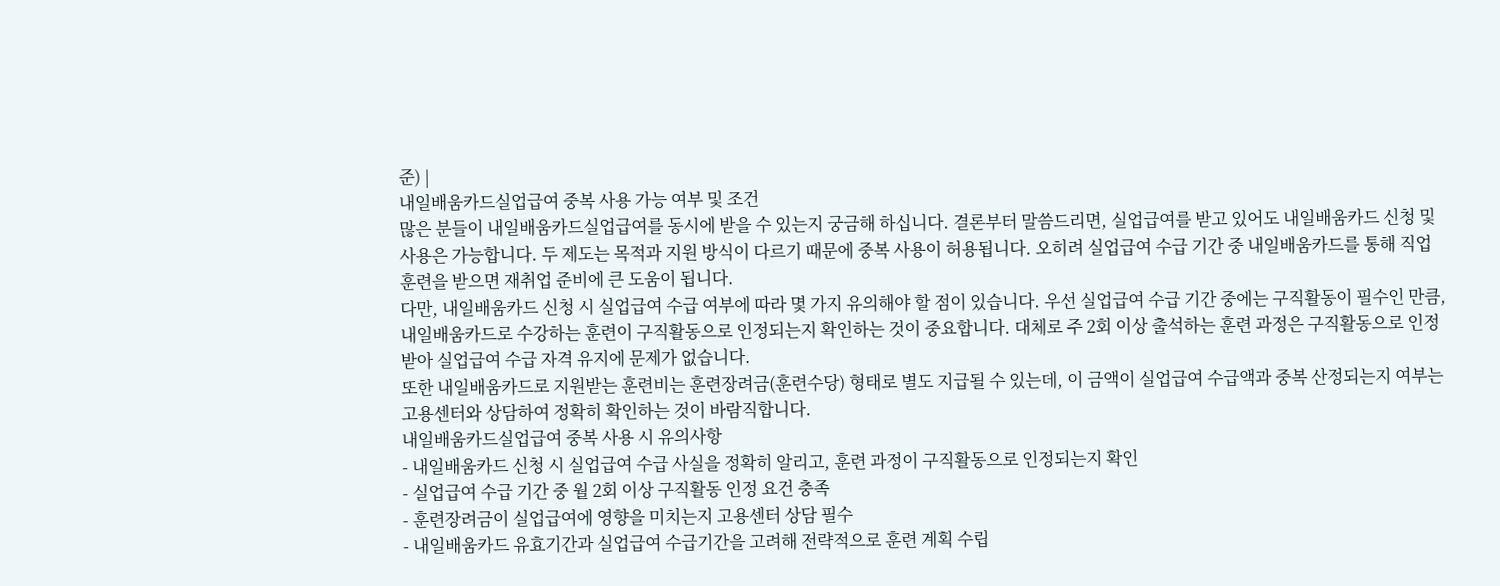준) |
내일배움카드실업급여 중복 사용 가능 여부 및 조건
많은 분들이 내일배움카드실업급여를 동시에 받을 수 있는지 궁금해 하십니다. 결론부터 말씀드리면, 실업급여를 받고 있어도 내일배움카드 신청 및 사용은 가능합니다. 두 제도는 목적과 지원 방식이 다르기 때문에 중복 사용이 허용됩니다. 오히려 실업급여 수급 기간 중 내일배움카드를 통해 직업훈련을 받으면 재취업 준비에 큰 도움이 됩니다.
다만, 내일배움카드 신청 시 실업급여 수급 여부에 따라 몇 가지 유의해야 할 점이 있습니다. 우선 실업급여 수급 기간 중에는 구직활동이 필수인 만큼, 내일배움카드로 수강하는 훈련이 구직활동으로 인정되는지 확인하는 것이 중요합니다. 대체로 주 2회 이상 출석하는 훈련 과정은 구직활동으로 인정받아 실업급여 수급 자격 유지에 문제가 없습니다.
또한 내일배움카드로 지원받는 훈련비는 훈련장려금(훈련수당) 형태로 별도 지급될 수 있는데, 이 금액이 실업급여 수급액과 중복 산정되는지 여부는 고용센터와 상담하여 정확히 확인하는 것이 바람직합니다.
내일배움카드실업급여 중복 사용 시 유의사항
- 내일배움카드 신청 시 실업급여 수급 사실을 정확히 알리고, 훈련 과정이 구직활동으로 인정되는지 확인
- 실업급여 수급 기간 중 월 2회 이상 구직활동 인정 요건 충족
- 훈련장려금이 실업급여에 영향을 미치는지 고용센터 상담 필수
- 내일배움카드 유효기간과 실업급여 수급기간을 고려해 전략적으로 훈련 계획 수립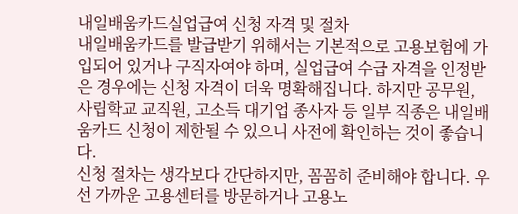내일배움카드실업급여 신청 자격 및 절차
내일배움카드를 발급받기 위해서는 기본적으로 고용보험에 가입되어 있거나 구직자여야 하며, 실업급여 수급 자격을 인정받은 경우에는 신청 자격이 더욱 명확해집니다. 하지만 공무원, 사립학교 교직원, 고소득 대기업 종사자 등 일부 직종은 내일배움카드 신청이 제한될 수 있으니 사전에 확인하는 것이 좋습니다.
신청 절차는 생각보다 간단하지만, 꼼꼼히 준비해야 합니다. 우선 가까운 고용센터를 방문하거나 고용노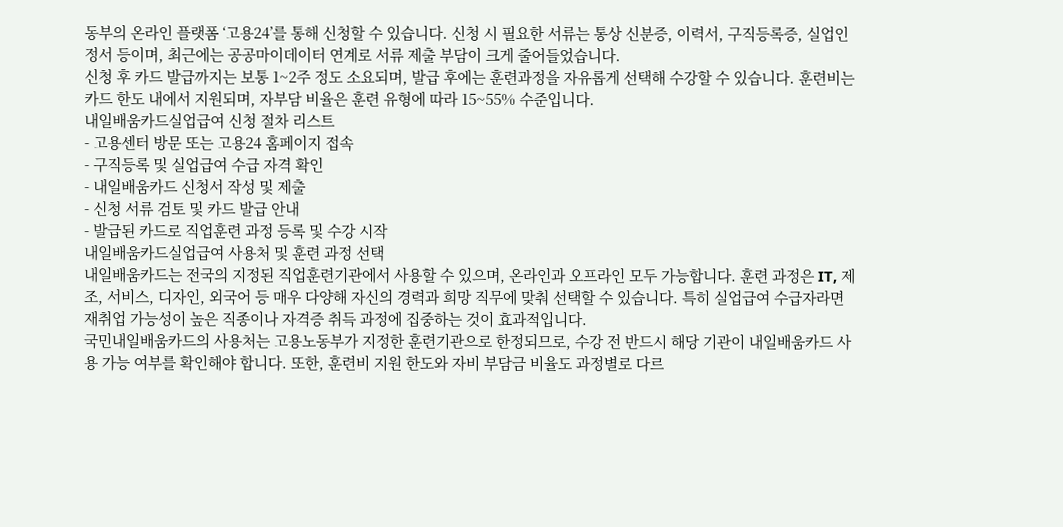동부의 온라인 플랫폼 ‘고용24’를 통해 신청할 수 있습니다. 신청 시 필요한 서류는 통상 신분증, 이력서, 구직등록증, 실업인정서 등이며, 최근에는 공공마이데이터 연계로 서류 제출 부담이 크게 줄어들었습니다.
신청 후 카드 발급까지는 보통 1~2주 정도 소요되며, 발급 후에는 훈련과정을 자유롭게 선택해 수강할 수 있습니다. 훈련비는 카드 한도 내에서 지원되며, 자부담 비율은 훈련 유형에 따라 15~55% 수준입니다.
내일배움카드실업급여 신청 절차 리스트
- 고용센터 방문 또는 고용24 홈페이지 접속
- 구직등록 및 실업급여 수급 자격 확인
- 내일배움카드 신청서 작성 및 제출
- 신청 서류 검토 및 카드 발급 안내
- 발급된 카드로 직업훈련 과정 등록 및 수강 시작
내일배움카드실업급여 사용처 및 훈련 과정 선택
내일배움카드는 전국의 지정된 직업훈련기관에서 사용할 수 있으며, 온라인과 오프라인 모두 가능합니다. 훈련 과정은 IT, 제조, 서비스, 디자인, 외국어 등 매우 다양해 자신의 경력과 희망 직무에 맞춰 선택할 수 있습니다. 특히 실업급여 수급자라면 재취업 가능성이 높은 직종이나 자격증 취득 과정에 집중하는 것이 효과적입니다.
국민내일배움카드의 사용처는 고용노동부가 지정한 훈련기관으로 한정되므로, 수강 전 반드시 해당 기관이 내일배움카드 사용 가능 여부를 확인해야 합니다. 또한, 훈련비 지원 한도와 자비 부담금 비율도 과정별로 다르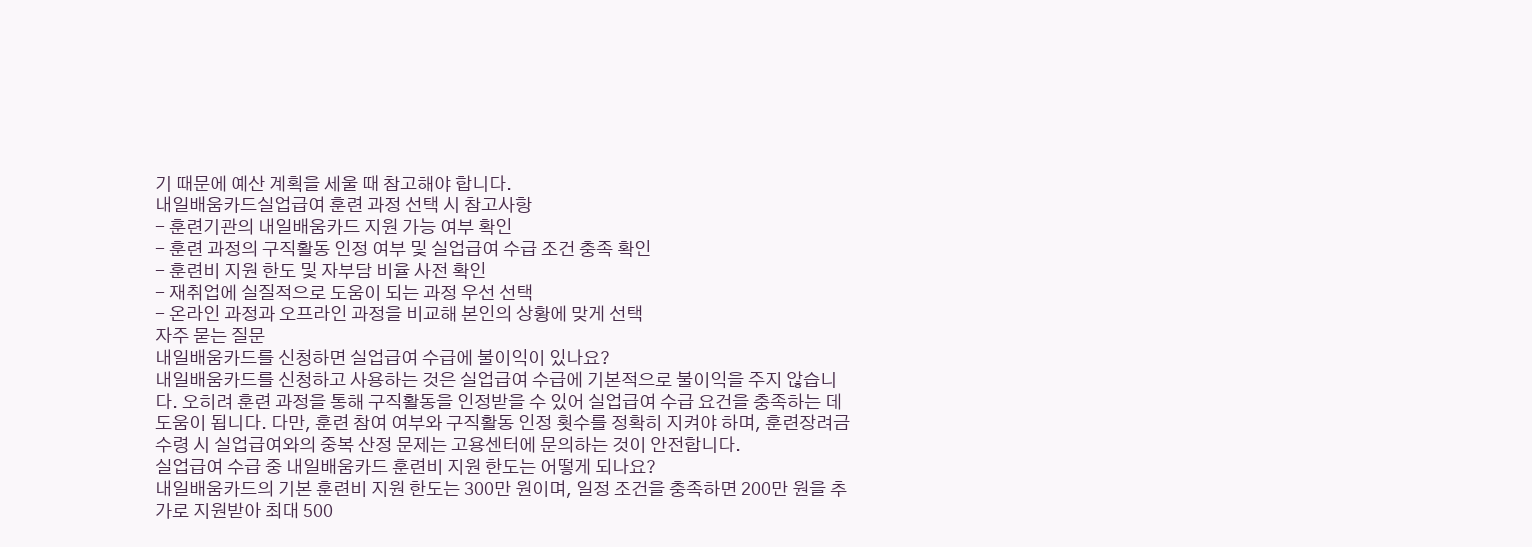기 때문에 예산 계획을 세울 때 참고해야 합니다.
내일배움카드실업급여 훈련 과정 선택 시 참고사항
- 훈련기관의 내일배움카드 지원 가능 여부 확인
- 훈련 과정의 구직활동 인정 여부 및 실업급여 수급 조건 충족 확인
- 훈련비 지원 한도 및 자부담 비율 사전 확인
- 재취업에 실질적으로 도움이 되는 과정 우선 선택
- 온라인 과정과 오프라인 과정을 비교해 본인의 상황에 맞게 선택
자주 묻는 질문
내일배움카드를 신청하면 실업급여 수급에 불이익이 있나요?
내일배움카드를 신청하고 사용하는 것은 실업급여 수급에 기본적으로 불이익을 주지 않습니다. 오히려 훈련 과정을 통해 구직활동을 인정받을 수 있어 실업급여 수급 요건을 충족하는 데 도움이 됩니다. 다만, 훈련 참여 여부와 구직활동 인정 횟수를 정확히 지켜야 하며, 훈련장려금 수령 시 실업급여와의 중복 산정 문제는 고용센터에 문의하는 것이 안전합니다.
실업급여 수급 중 내일배움카드 훈련비 지원 한도는 어떻게 되나요?
내일배움카드의 기본 훈련비 지원 한도는 300만 원이며, 일정 조건을 충족하면 200만 원을 추가로 지원받아 최대 500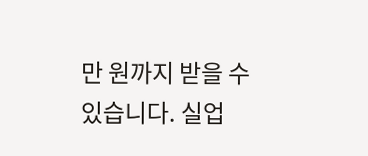만 원까지 받을 수 있습니다. 실업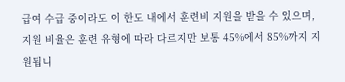급여 수급 중이라도 이 한도 내에서 훈련비 지원을 받을 수 있으며, 지원 비율은 훈련 유형에 따라 다르지만 보통 45%에서 85%까지 지원됩니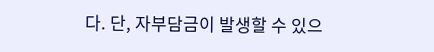다. 단, 자부담금이 발생할 수 있으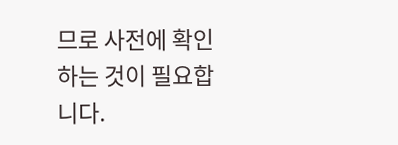므로 사전에 확인하는 것이 필요합니다.